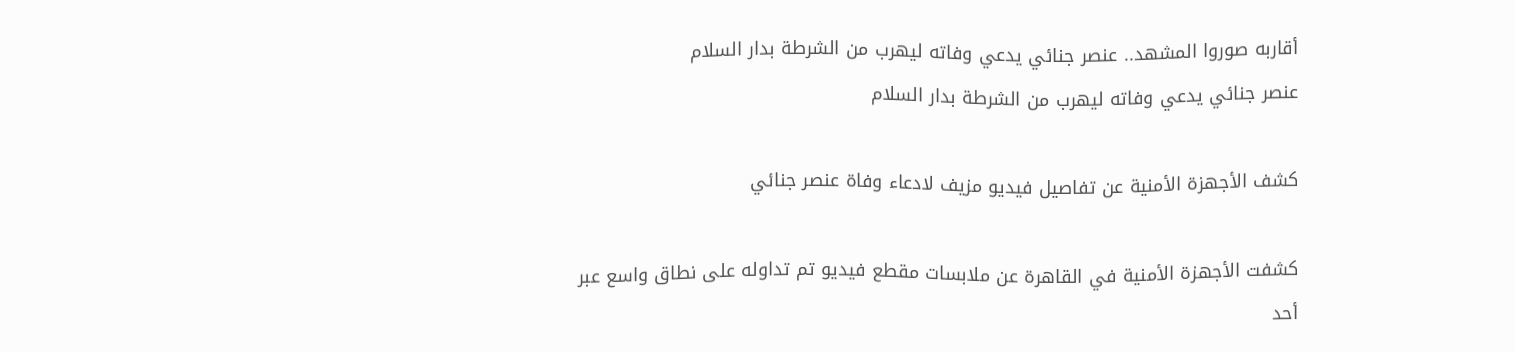أقاربه صوروا المشهد.. عنصر جنائي يدعي وفاته ليهرب من الشرطة بدار السلام
عنصر جنائي يدعي وفاته ليهرب من الشرطة بدار السلام

كشف الأجهزة الأمنية عن تفاصيل فيديو مزيف لادعاء وفاة عنصر جنائي

كشفت الأجهزة الأمنية في القاهرة عن ملابسات مقطع فيديو تم تداوله على نطاق واسع عبر أحد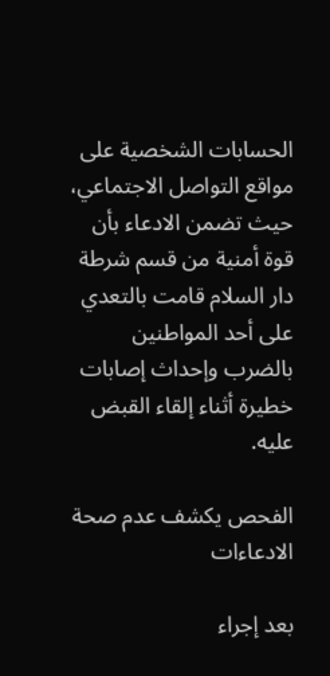الحسابات الشخصية على مواقع التواصل الاجتماعي، حيث تضمن الادعاء بأن قوة أمنية من قسم شرطة دار السلام قامت بالتعدي على أحد المواطنين بالضرب وإحداث إصابات خطيرة أثناء إلقاء القبض عليه.

الفحص يكشف عدم صحة الادعاءات

بعد إجراء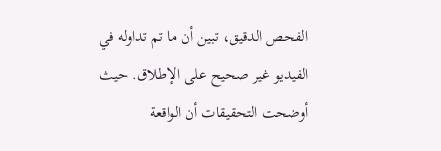الفحص الدقيق، تبين أن ما تم تداوله في الفيديو غير صحيح على الإطلاق. حيث أوضحت التحقيقات أن الواقعة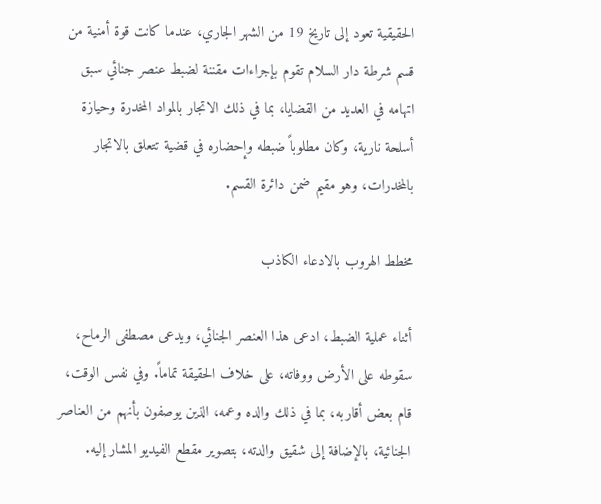الحقيقية تعود إلى تاريخ 19 من الشهر الجاري، عندما كانت قوة أمنية من قسم شرطة دار السلام تقوم بإجراءات مقننة لضبط عنصر جنائي سبق اتهامه في العديد من القضايا، بما في ذلك الاتجار بالمواد المخدرة وحيازة أسلحة نارية، وكان مطلوباً ضبطه وإحضاره في قضية تتعلق بالاتجار بالمخدرات، وهو مقيم ضمن دائرة القسم.

مخطط الهروب بالادعاء الكاذب

أثناء عملية الضبط، ادعى هذا العنصر الجنائي، ويدعى مصطفى الرماح، سقوطه على الأرض ووفاته، على خلاف الحقيقة تماماً. وفي نفس الوقت، قام بعض أقاربه، بما في ذلك والده وعمه، الذين يوصفون بأنهم من العناصر الجنائية، بالإضافة إلى شقيق والدته، بتصوير مقطع الفيديو المشار إليه.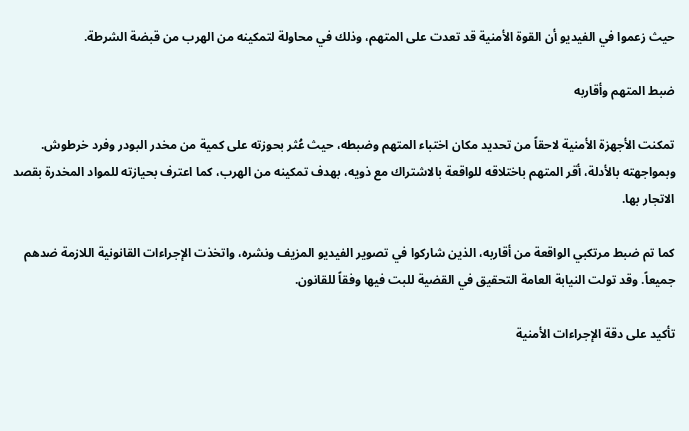حيث زعموا في الفيديو أن القوة الأمنية قد تعدت على المتهم، وذلك في محاولة لتمكينه من الهرب من قبضة الشرطة.

ضبط المتهم وأقاربه

تمكنت الأجهزة الأمنية لاحقاً من تحديد مكان اختباء المتهم وضبطه، حيث عُثر بحوزته على كمية من مخدر البودر وفرد خرطوش. وبمواجهته بالأدلة، أقر المتهم باختلاقه للواقعة بالاشتراك مع ذويه، بهدف تمكينه من الهرب، كما اعترف بحيازته للمواد المخدرة بقصد الاتجار بها.

كما تم ضبط مرتكبي الواقعة من أقاربه، الذين شاركوا في تصوير الفيديو المزيف ونشره، واتخذت الإجراءات القانونية اللازمة ضدهم جميعاً. وقد تولت النيابة العامة التحقيق في القضية للبت فيها وفقاً للقانون.

تأكيد على دقة الإجراءات الأمنية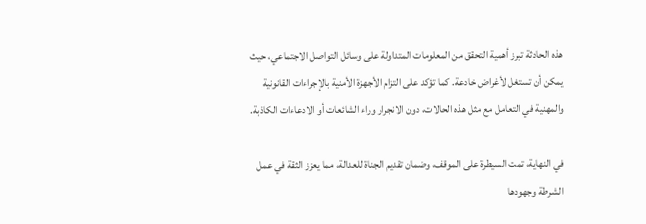هذه الحادثة تبرز أهمية التحقق من المعلومات المتداولة على وسائل التواصل الاجتماعي، حيث يمكن أن تستغل لأغراض خادعة. كما تؤكد على التزام الأجهزة الأمنية بالإجراءات القانونية والمهنية في التعامل مع مثل هذه الحالات، دون الانجرار وراء الشائعات أو الادعاءات الكاذبة.

في النهاية، تمت السيطرة على الموقف، وضمان تقديم الجناة للعدالة، مما يعزز الثقة في عمل الشرطة وجهودها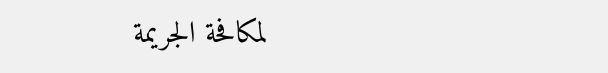لمكافحة الجريمة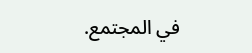في المجتمع.